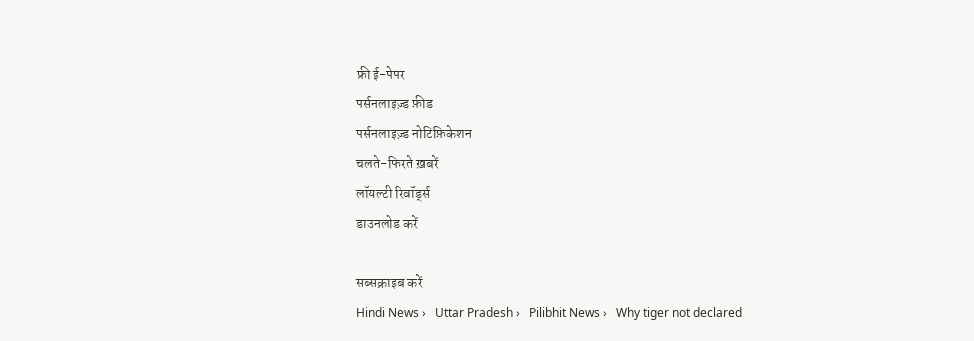फ्री ई-पेपर
पर्सनलाइज़्ड फ़ीड
पर्सनलाइज़्ड नोटिफ़िकेशन
चलते-फिरते ख़बरें
लॉयल्टी रिवॉर्ड्स
डाउनलोड करें

सब्सक्राइब करें
Hindi News ›   Uttar Pradesh ›   Pilibhit News ›   Why tiger not declared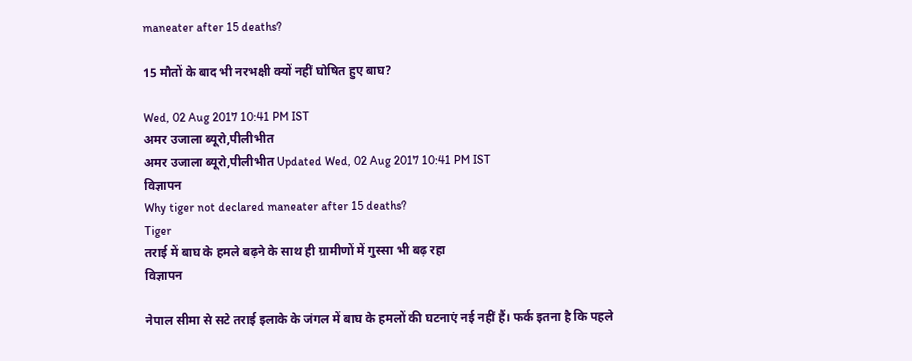maneater after 15 deaths?

15 मौतों के बाद भी नरभक्षी क्यों नहीं घोषित हुए बाघ?

Wed, 02 Aug 2017 10:41 PM IST
अमर उजाला ब्यूरो,पीलीभीत
अमर उजाला ब्यूरो,पीलीभीत Updated Wed, 02 Aug 2017 10:41 PM IST
विज्ञापन
Why tiger not declared maneater after 15 deaths?
Tiger
तराई में बाघ के हमले बढ़ने के साथ ही ग्रामीणों में गुस्सा भी बढ़ रहा
विज्ञापन

नेपाल सीमा से सटे तराई इलाके के जंगल में बाघ के हमलों की घटनाएं नई नहीं हैं। फर्क इतना है कि पहले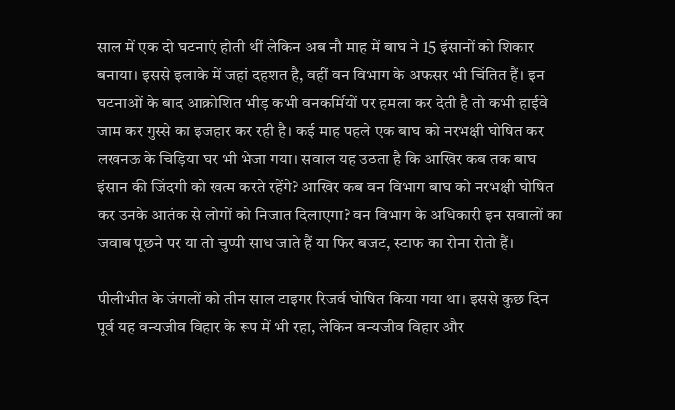साल में एक दो घटनाएं होती थीं लेकिन अब नौ माह में बाघ ने 15 इंसानों को शिकार बनाया। इससे इलाके में जहां दहशत है, वहीं वन विभाग के अफसर भी चिंतित हैं। इन घटनाओं के बाद आक्रोशित भीड़ कभी वनकर्मियों पर हमला कर देती है तो कभी हाईवे जाम कर गुस्से का इजहार कर रही है। कई माह पहले एक बाघ को नरभक्षी घोषित कर लखनऊ के चिड़िया घर भी भेजा गया। सवाल यह उठता है कि आखिर कब तक बाघ इंसान की जिंदगी को खत्म करते रहेंगे? आखिर कब वन विभाग बाघ को नरभक्षी घोषित कर उनके आतंक से लोगों को निजात दिलाएगा? वन विभाग के अधिकारी इन सवालों का जवाब पूछने पर या तो चुप्पी साध जाते हैं या फिर बजट, स्टाफ का रोना रोतो हैं।

पीलीभीत के जंगलों को तीन साल टाइगर रिजर्व घोषित किया गया था। इससे कुछ दिन पूर्व यह वन्यजीव विहार के रूप में भी रहा, लेकिन वन्यजीव विहार और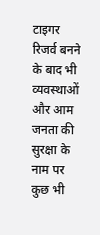टाइगर रिजर्व बनने के बाद भी व्यवस्थाओं और आम जनता की सुरक्षा के नाम पर कुछ भी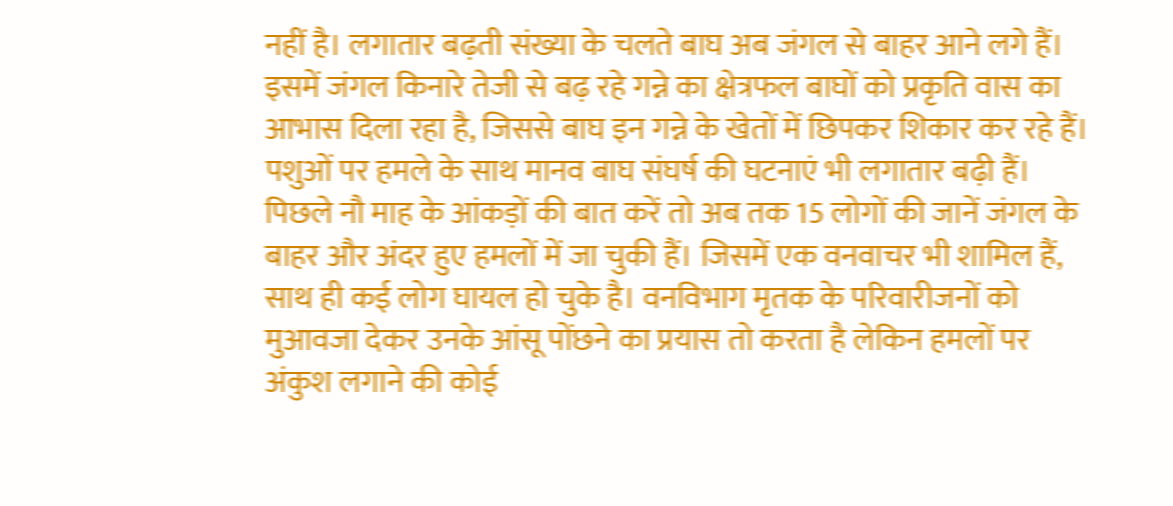नहीं है। लगातार बढ़ती संख्या के चलते बाघ अब जंगल से बाहर आने लगे हैं। इसमें जंगल किनारे तेजी से बढ़ रहे गन्ने का क्षेत्रफल बाघों को प्रकृति वास का आभास दिला रहा है, जिससे बाघ इन गन्ने के खेतों में छिपकर शिकार कर रहे हैं। पशुओं पर हमले के साथ मानव बाघ संघर्ष की घटनाएं भी लगातार बढ़ी हैं। पिछले नौ माह के आंकड़ों की बात करें तो अब तक 15 लोगों की जानें जंगल के बाहर और अंदर हुए हमलों में जा चुकी हैं। जिसमें एक वनवाचर भी शामिल हैं, साथ ही कई लोग घायल हो चुके है। वनविभाग मृतक के परिवारीजनों को मुआवजा देकर उनके आंसू पोंछने का प्रयास तो करता है लेकिन हमलों पर अंकुश लगाने की कोई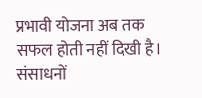प्रभावी योजना अब तक सफल होती नहीं दिखी है। संसाधनों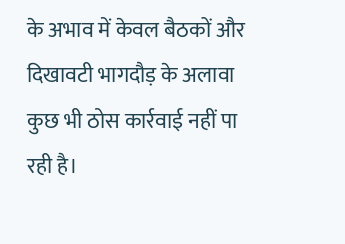के अभाव में केवल बैठकों और दिखावटी भागदौड़ के अलावा कुछ भी ठोस कार्रवाई नहीं पा रही है।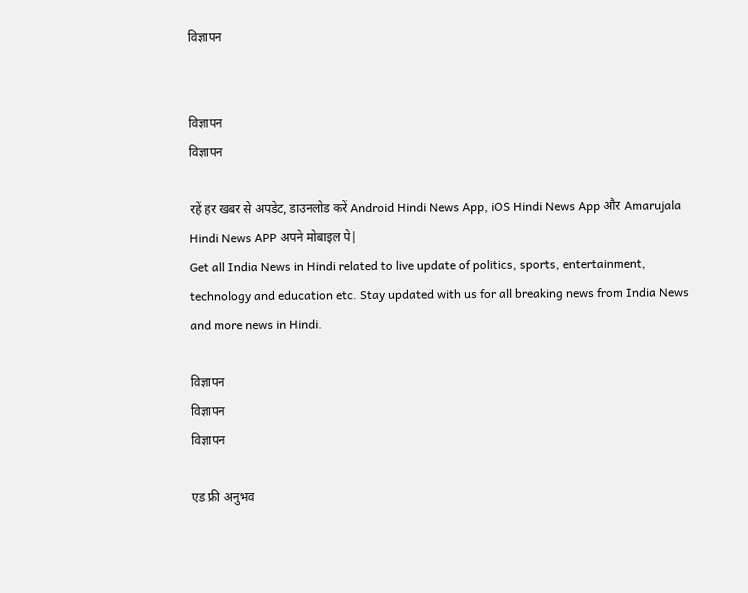विज्ञापन


विज्ञापन
विज्ञापन

रहें हर खबर से अपडेट, डाउनलोड करें Android Hindi News App, iOS Hindi News App और Amarujala Hindi News APP अपने मोबाइल पे|
Get all India News in Hindi related to live update of politics, sports, entertainment, technology and education etc. Stay updated with us for all breaking news from India News and more news in Hindi.

विज्ञापन
विज्ञापन
विज्ञापन

एड फ्री अनुभव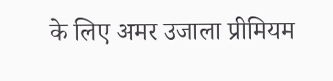के लिए अमर उजाला प्रीमियम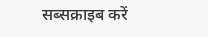सब्सक्राइब करें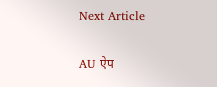Next Article

AU ऐप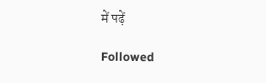में पढ़ें

Followed